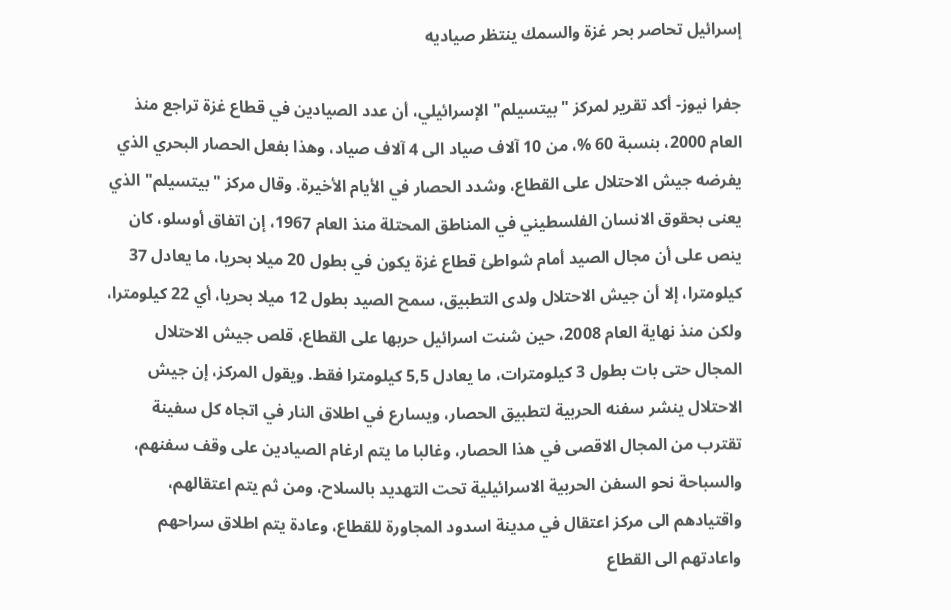إسرائيل تحاصر بحر غزة والسمك ينتظر صياديه

جفرا نيوز- أكد تقرير لمركز "بيتسيلم" الإسرائيلي، أن عدد الصيادين في قطاع غزة تراجع منذ العام 2000، بنسبة 60 %، من 10 آلاف صياد الى 4 آلاف صياد، وهذا بفعل الحصار البحري الذي يفرضه جيش الاحتلال على القطاع، وشدد الحصار في الأيام الأخيرة. وقال مركز "بيتسيلم" الذي يعنى بحقوق الانسان الفلسطيني في المناطق المحتلة منذ العام 1967، إن اتفاق أوسلو، كان ينص على أن مجال الصيد أمام شواطئ قطاع غزة يكون في بطول 20 ميلا بحريا، ما يعادل 37 كيلومترا، إلا أن جيش الاحتلال ولدى التطبيق، سمح الصيد بطول 12 ميلا بحريا، أي 22 كيلومترا، ولكن منذ نهاية العام 2008، حين شنت اسرائيل حربها على القطاع، قلص جيش الاحتلال المجال حتى بات بطول 3 كيلومترات، ما يعادل 5,5 كيلومترا فقط. ويقول المركز، إن جيش الاحتلال ينشر سفنه الحربية لتطبيق الحصار، ويسارع في اطلاق النار في اتجاه كل سفينة تقترب من المجال الاقصى في هذا الحصار، وغالبا ما يتم ارغام الصيادين على وقف سفنهم، والسباحة نحو السفن الحربية الاسرائيلية تحت التهديد بالسلاح، ومن ثم يتم اعتقالهم، واقتيادهم الى مركز اعتقال في مدينة اسدود المجاورة للقطاع، وعادة يتم اطلاق سراحهم واعادتهم الى القطاع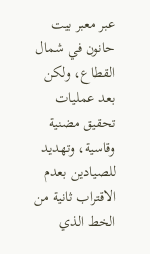عبر معبر بيت حانون في شمال القطاع، ولكن بعد عمليات تحقيق مضنية وقاسية، وتهديد للصيادين بعدم الاقتراب ثانية من الخط الذي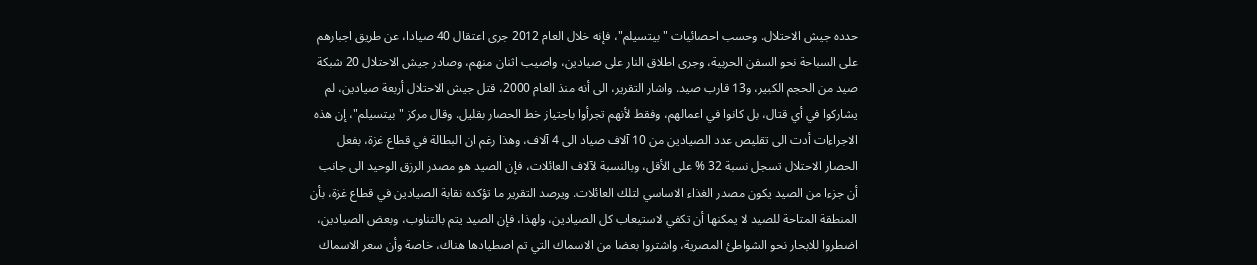حدده جيش الاحتلال. وحسب احصائيات "بيتسيلم"، فإنه خلال العام 2012 جرى اعتقال 40 صيادا، عن طريق اجبارهم على السباحة نحو السفن الحربية، وجرى اطلاق النار على صيادين، واصيب اثنان منهم، وصادر جيش الاحتلال 20 شبكة صيد من الحجم الكبير، و13 قارب صيد. واشار التقرير، الى أنه منذ العام 2000، قتل جيش الاحتلال أربعة صيادين، لم يشاركوا في أي قتال، بل كانوا في اعمالهم، وفقط لأنهم تجرأوا باجتياز خط الحصار بقليل. وقال مركز "بيتسيلم"، إن هذه الاجراءات أدت الى تقليص عدد الصيادين من 10 آلاف صياد الى 4 آلاف، وهذا رغم ان البطالة في قطاع غزة، بفعل الحصار الاحتلال تسجل نسبة 32 % على الأقل، وبالنسبة لآلاف العائلات، فإن الصيد هو مصدر الرزق الوحيد الى جانب أن جزءا من الصيد يكون مصدر الغذاء الاساسي لتلك العائلات. ويرصد التقرير ما تؤكده نقابة الصيادين في قطاع غزة، بأن المنطقة المتاحة للصيد لا يمكنها أن تكفي لاستيعاب كل الصيادين، ولهذا، فإن الصيد يتم بالتناوب، وبعض الصيادين، اضطروا للابحار نحو الشواطئ المصرية، واشتروا بعضا من الاسماك التي تم اصطيادها هناك، خاصة وأن سعر الاسماك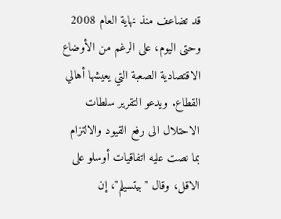قد تضاعف منذ نهاية العام 2008 وحتى اليوم، على الرغم من الأوضاع الاقتصادية الصعبة التي يعيشها أهالي القطاع. ويدعو التقرير سلطات الاحتلال الى رفع القيود والالتزام بما نصت عليه اتفاقيات أوسلو على الاقل، وقال "بيتسيلم"، إن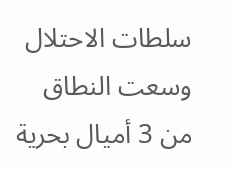سلطات الاحتلال وسعت النطاق من 3 أميال بحرية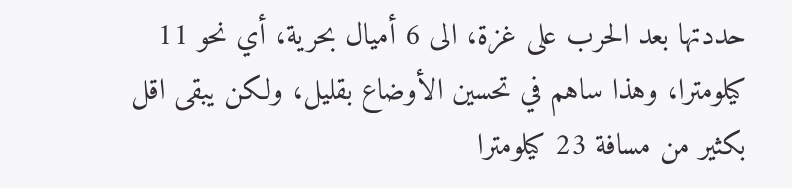حددتها بعد الحرب على غزة، الى 6 أميال بحرية، أي نحو 11 كيلومترا، وهذا ساهم في تحسين الأوضاع بقليل، ولكن يبقى اقل بكثير من مسافة 23 كيلومترا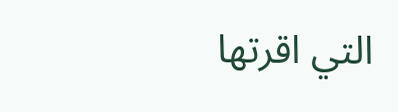التي اقرتها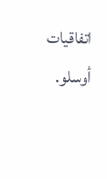اتفاقيات أوسلو.